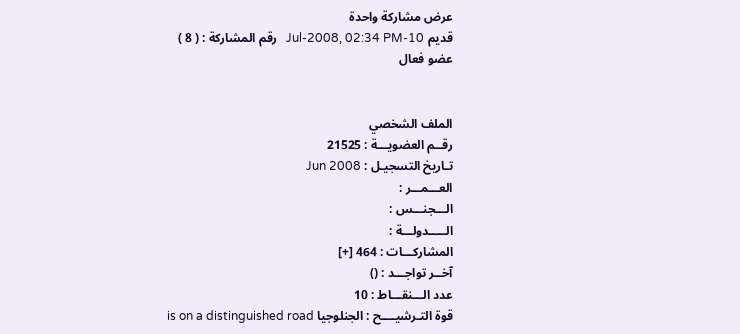عرض مشاركة واحدة
قديم 10-Jul-2008, 02:34 PM   رقم المشاركة : ( 8 )
عضو فعال


الملف الشخصي
رقــم العضويـــة : 21525
تـاريخ التسجيـل : Jun 2008
العـــمـــر :
الـــجنـــس :
الـــــدولـــة :
المشاركـــات : 464 [+]
آخــر تواجـــد : ()
عدد الـــنقـــاط : 10
قوة التـرشيــــح : الجنلوجيا is on a distinguished road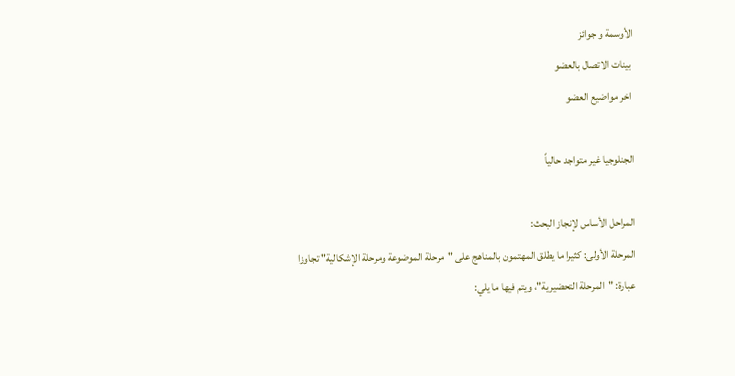الأوسمة و جوائز
 بينات الاتصال بالعضو
 اخر مواضيع العضو

الجنلوجيا غير متواجد حالياً

المراحل الأساس لإنجاز البحث:
المرحلة الأولى: كثيرا ما يطلق المهتمون بالمناهج على "مرحلة الموضوعة ومرحلة الإشكالية" تجاوزا عبارة: "المرحلة التحضيرية"، ويتم فيها ما يلي: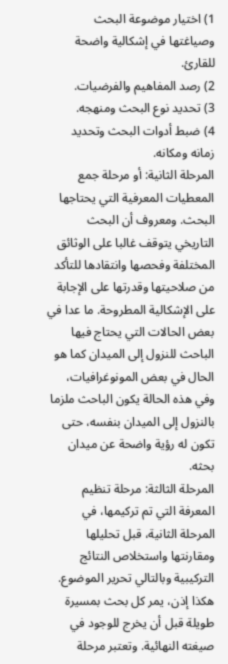1) اختيار موضوعة البحث وصياغتها في إشكالية واضحة للقارئ.
2) رصد المفاهيم والفرضيات.
3) تحديد نوع البحث ومنهجه.
4) ضبط أدوات البحث وتحديد زمانه ومكانه.
المرحلة الثانية: أو مرحلة جمع المعطيات المعرفية التي يحتاجها البحث. ومعروف أن البحث التاريخي يتوقف غالبا على الوثائق المختلفة وفحصها وانتقادها للتأكد من صلاحيتها وقدرتها على الإجابة على الإشكالية المطروحة. ما عدا في بعض الحالات التي يحتاج فيها الباحث للنزول إلى الميدان كما هو الحال في بعض المونوغرافيات، وفي هذه الحالة يكون الباحث ملزما بالنزول إلى الميدان بنفسه، حتى تكون له رؤية واضحة عن ميدان بحثه.
المرحلة الثالثة: مرحلة تنظيم المعرفة التي تم تركيمها، في المرحلة الثانية، قبل تحليلها ومقارنتها واستخلاص النتائج التركيبية وبالتالي تحرير الموضوع.
هكذا إذن، يمر كل بحث بمسيرة طويلة قبل أن يخرج للوجود في صيغته النهائية. وتعتبر مرحلة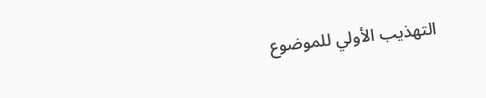التهذيب الأولي للموضوع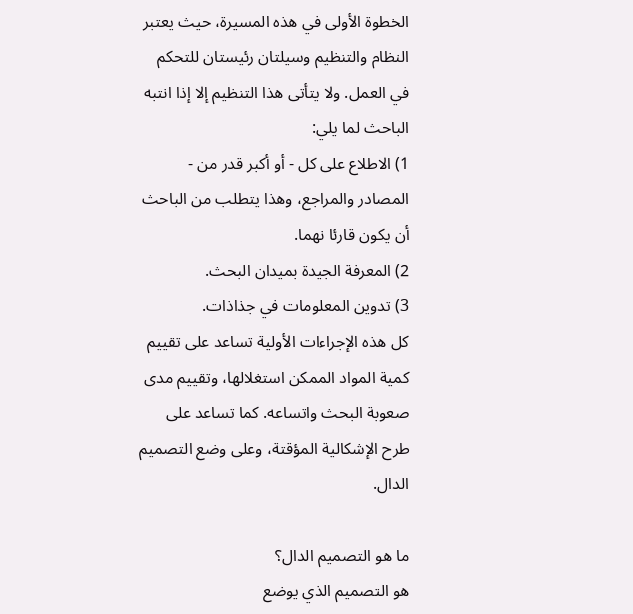الخطوة الأولى في هذه المسيرة، حيث يعتبر النظام والتنظيم وسيلتان رئيستان للتحكم في العمل. ولا يتأتى هذا التنظيم إلا إذا انتبه الباحث لما يلي:
1) الاطلاع على كل - أو أكبر قدر من - المصادر والمراجع، وهذا يتطلب من الباحث أن يكون قارئا نهما.
2) المعرفة الجيدة بميدان البحث.
3) تدوين المعلومات في جذاذات.
كل هذه الإجراءات الأولية تساعد على تقييم كمية المواد الممكن استغلالها، وتقييم مدى صعوبة البحث واتساعه. كما تساعد على طرح الإشكالية المؤقتة، وعلى وضع التصميم الدال.

ما هو التصميم الدال؟
هو التصميم الذي يوضع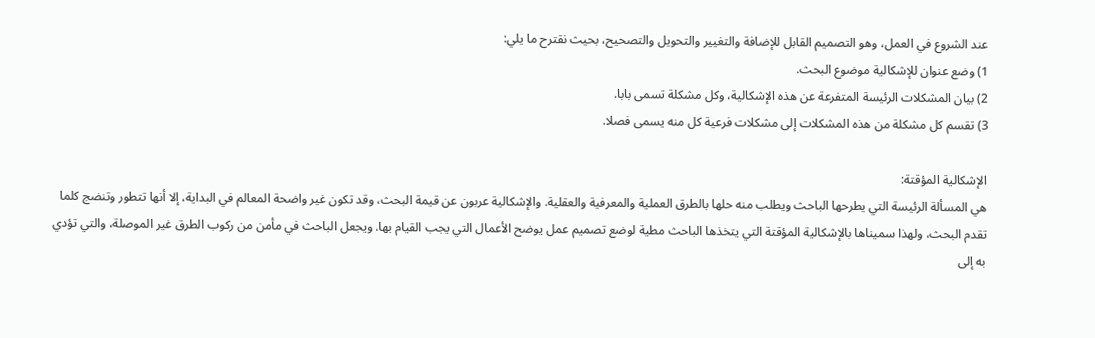عند الشروع في العمل، وهو التصميم القابل للإضافة والتغيير والتحويل والتصحيح، بحيث نقترح ما يلي:
1) وضع عنوان للإشكالية موضوع البحث.
2) بيان المشكلات الرئيسة المتفرعة عن هذه الإشكالية، وكل مشكلة تسمى بابا.
3) تقسم كل مشكلة من هذه المشكلات إلى مشكلات فرعية كل منه يسمى فصلا.

الإشكالية المؤقتة:
هي المسألة الرئيسة التي يطرحها الباحث ويطلب منه حلها بالطرق العملية والمعرفية والعقلية. والإشكالية عربون عن قيمة البحث، وقد تكون غير واضحة المعالم في البداية، إلا أنها تتطور وتنضج كلما تقدم البحث، ولهذا سميناها بالإشكالية المؤقتة التي يتخذها الباحث مطية لوضع تصميم عمل يوضح الأعمال التي يجب القيام بها. ويجعل الباحث في مأمن من ركوب الطرق غير الموصلة، والتي تؤدي به إلى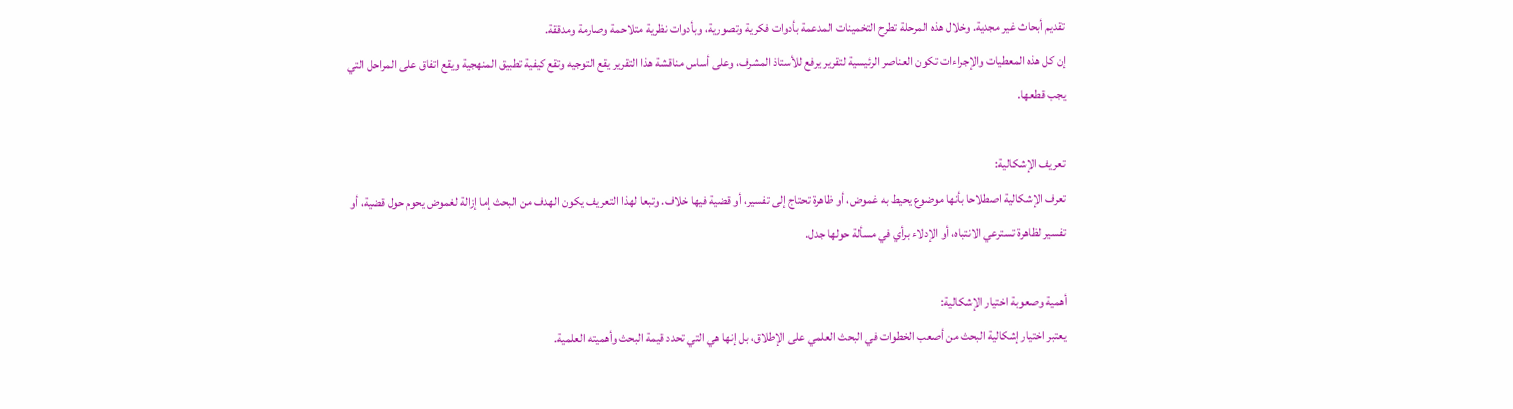تقديم أبحاث غير مجدية. وخلال هذه المرحلة تطرح التخمينات المدعمة بأدوات فكرية وتصورية، وبأدوات نظرية متلاحمة وصارمة ومدققة.
إن كل هذه المعطيات والإجراءات تكون العناصر الرئيسية لتقرير يرفع للأستاذ المشرف، وعلى أساس مناقشة هذا التقرير يقع التوجيه وتقع كيفية تطبيق المنهجية ويقع اتفاق على المراحل التي يجب قطعها.

تعريف الإشكالية:
تعرف الإشكالية اصطلاحا بأنها موضوع يحيط به غموض، أو ظاهرة تحتاج إلى تفسير، أو قضية فيها خلاف. وتبعا لهذا التعريف يكون الهدف من البحث إما إزالة لغموض يحوم حول قضية، أو تفسير لظاهرة تسترعي الانتباه، أو الإدلاء برأي في مسألة حولها جدل.

أهمية وصعوبة اختيار الإشكالية:
يعتبر اختيار إشكالية البحث من أصعب الخطوات في البحث العلمي على الإطلاق، بل إنها هي التي تحدد قيمة البحث وأهميته العلمية.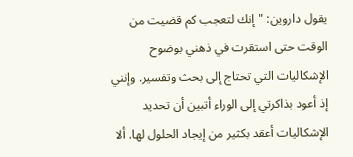يقول داروين: "إنك لتعجب كم قضيت من الوقت حتى استقرت في ذهني بوضوح الإشكاليات التي تحتاج إلى بحث وتفسير. وإنني إذ أعود بذاكرتي إلى الوراء أتبين أن تحديد الإشكاليات أعقد بكثير من إيجاد الحلول لها. ألا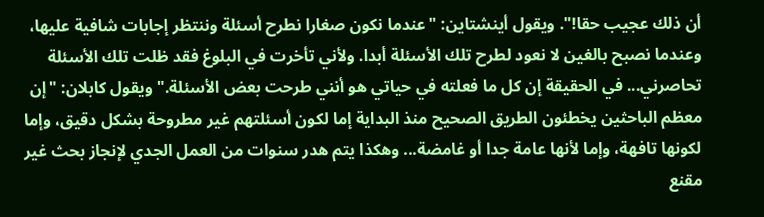أن ذلك عجيب حقا!". ويقول أينشتاين: "عندما نكون صغارا نطرح أسئلة وننتظر إجابات شافية عليها، وعندما نصبح بالغين لا نعود لطرح تلك الأسئلة أبدا. ولأني تأخرت في البلوغ فقد ظلت تلك الأسئلة تحاصرني... في الحقيقة إن كل ما فعلته في حياتي هو أنني طرحت بعض الأسئلة." ويقول كابلان: "إن معظم الباحثين يخطئون الطريق الصحيح منذ البداية إما لكون أسئلتهم غير مطروحة بشكل دقيق، وإما لكونها تافهة، وإما لأنها عامة جدا أو غامضة... وهكذا يتم هدر سنوات من العمل الجدي لإنجاز بحث غير مقنع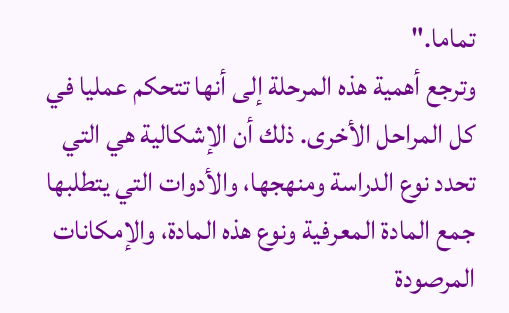تماما."
وترجع أهمية هذه المرحلة إلى أنها تتحكم عمليا في كل المراحل الأخرى. ذلك أن الإشكالية هي التي تحدد نوع الدراسة ومنهجها، والأدوات التي يتطلبها جمع المادة المعرفية ونوع هذه المادة، والإمكانات المرصودة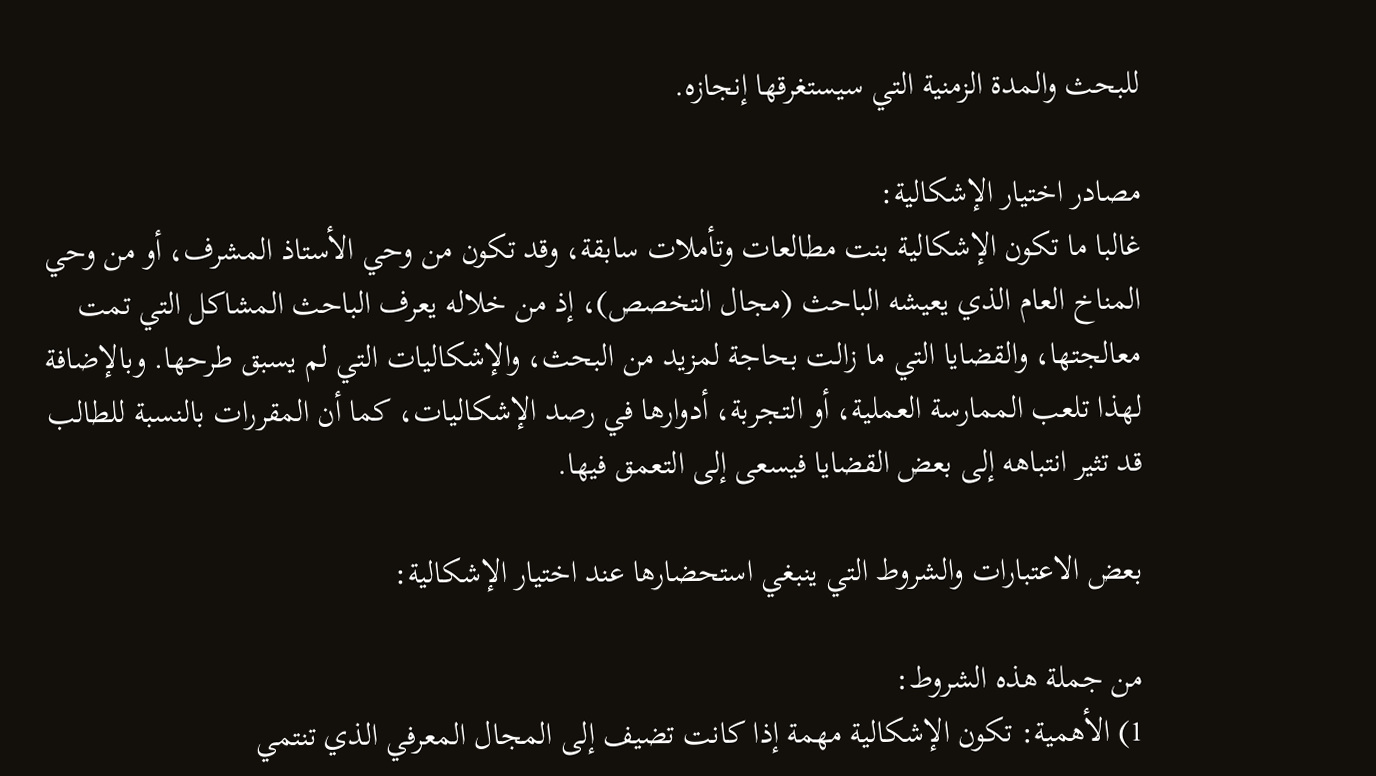للبحث والمدة الزمنية التي سيستغرقها إنجازه.

مصادر اختيار الإشكالية:
غالبا ما تكون الإشكالية بنت مطالعات وتأملات سابقة، وقد تكون من وحي الأستاذ المشرف، أو من وحي المناخ العام الذي يعيشه الباحث (مجال التخصص)، إذ من خلاله يعرف الباحث المشاكل التي تمت معالجتها، والقضايا التي ما زالت بحاجة لمزيد من البحث، والإشكاليات التي لم يسبق طرحها. وبالإضافة لهذا تلعب الممارسة العملية، أو التجربة، أدوارها في رصد الإشكاليات، كما أن المقررات بالنسبة للطالب قد تثير انتباهه إلى بعض القضايا فيسعى إلى التعمق فيها.

بعض الاعتبارات والشروط التي ينبغي استحضارها عند اختيار الإشكالية:

من جملة هذه الشروط:
1) الأهمية: تكون الإشكالية مهمة إذا كانت تضيف إلى المجال المعرفي الذي تنتمي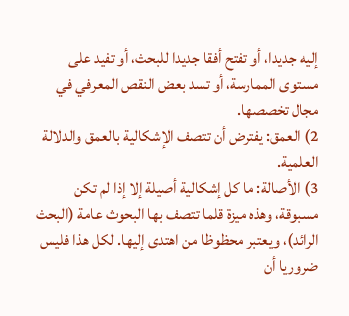إليه جديدا، أو تفتح أفقا جديدا للبحث، أو تفيد على مستوى الممارسة، أو تسد بعض النقص المعرفي في مجال تخصصها.
2) العمق: يفترض أن تتصف الإشكالية بالعمق والدلالة العلمية.
3) الأصالة: ما كل إشكالية أصيلة إلا إذا لم تكن مسبوقة، وهذه ميزة قلما تتصف بها البحوث عامة (البحث الرائد)، ويعتبر محظوظا من اهتدى إليها. لكل هذا فليس ضروريا أن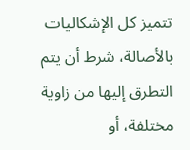تتميز كل الإشكاليات بالأصالة، شرط أن يتم التطرق إليها من زاوية مختلفة، أو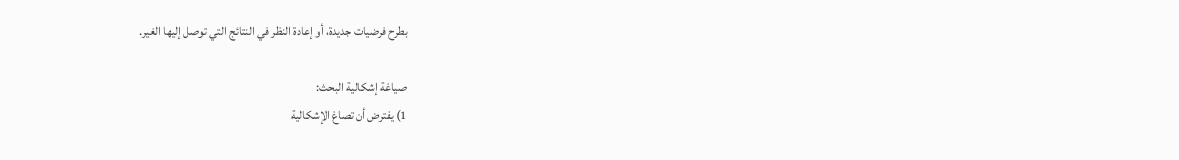بطرح فرضيات جديدة، أو إعادة النظر في النتائج التي توصل إليها الغير.

صياغة إشكالية البحث:
1) يفترض أن تصاغ الإشكالية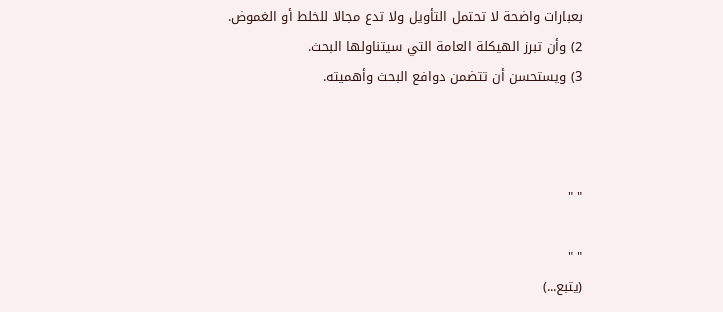بعبارات واضحة لا تحتمل التأويل ولا تدع مجالا للخلط أو الغموض.
2) وأن تبرز الهيكلة العامة التي سيتناولها البحث.
3) ويستحسن أن تتضمن دوافع البحث وأهميته.



" "

" "
(يتبع...)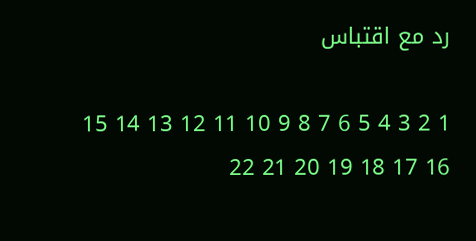رد مع اقتباس

1 2 3 4 5 6 7 8 9 10 11 12 13 14 15 16 17 18 19 20 21 22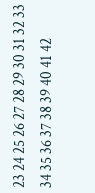23 24 25 26 27 28 29 30 31 32 33 34 35 36 37 38 39 40 41 42